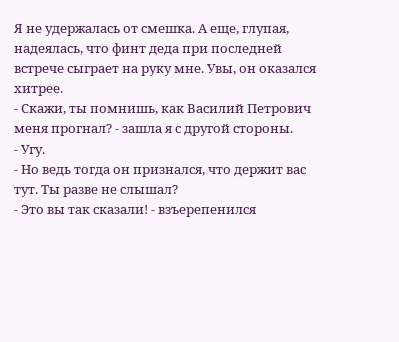Я не удержалась от смешка. А еще, глупая, надеялась, что финт деда при последней встрече сыграет на руку мне. Увы, он оказался хитрее.
- Скажи, ты помнишь, как Василий Петрович меня прогнал? - зашла я с другой стороны.
- Угу.
- Но ведь тогда он признался, что держит вас тут. Ты разве не слышал?
- Это вы так сказали! - взъерепенился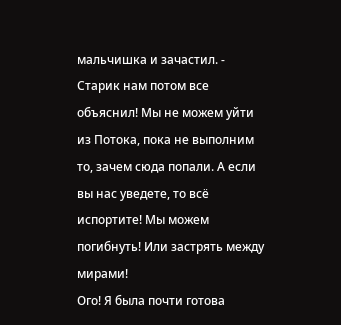мальчишка и зачастил. - Старик нам потом все объяснил! Мы не можем уйти из Потока, пока не выполним то, зачем сюда попали. А если вы нас уведете, то всё испортите! Мы можем погибнуть! Или застрять между мирами!
Ого! Я была почти готова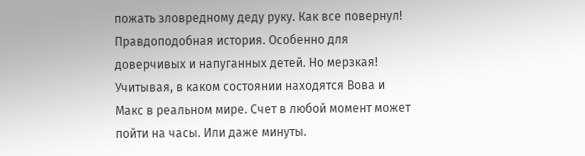пожать зловредному деду руку. Как все повернул! Правдоподобная история. Особенно для доверчивых и напуганных детей. Но мерзкая! Учитывая, в каком состоянии находятся Вова и Макс в реальном мире. Счет в любой момент может пойти на часы. Или даже минуты.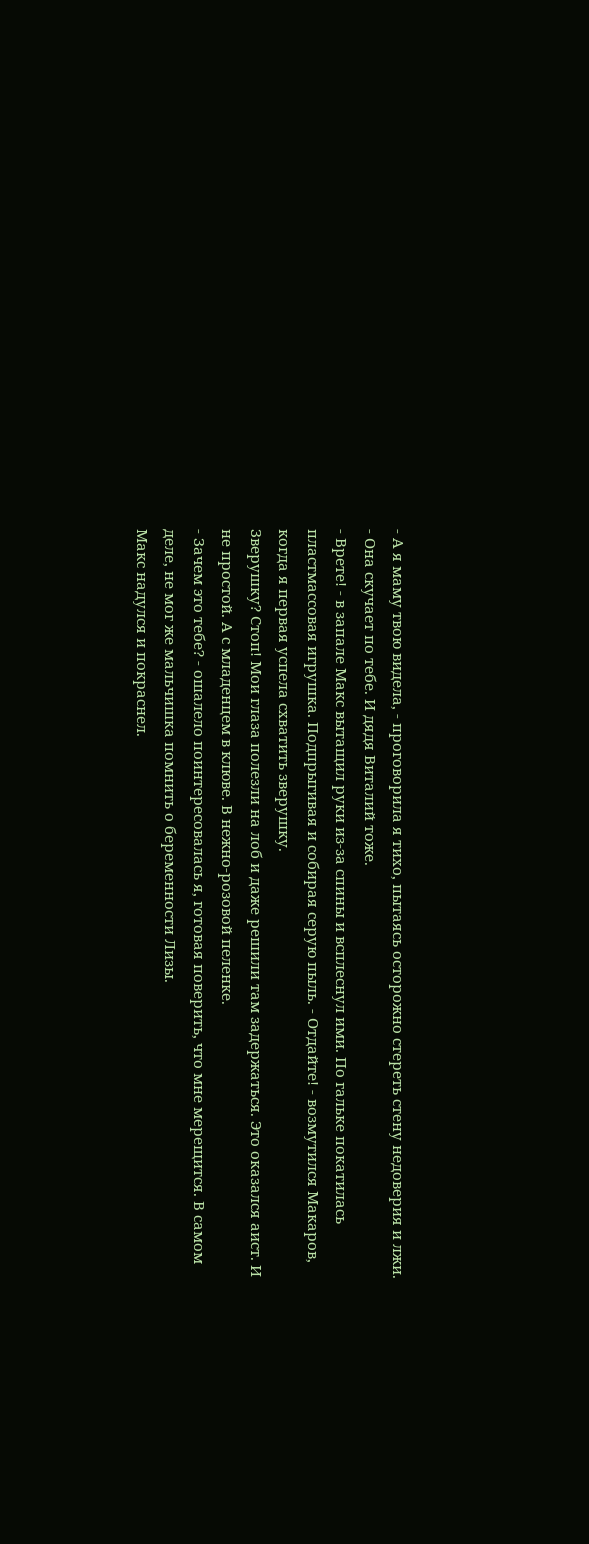- А я маму твою видела, - проговорила я тихо, пытаясь осторожно стереть стену недоверия и лжи. - Она скучает по тебе. И дядя Виталий тоже.
- Врете! - в запале Макс вытащил руки из-за спины и всплеснул ими. По гальке покатилась пластмассовая игрушка. Подпрыгивая и собирая серую пыль. - Отдайте! - возмутился Макаров, когда я первая успела схватить зверушку.
Зверушку? Стоп! Мои глаза полезли на лоб и даже решили там задержаться. Это оказался аист. И не простой. А с младенцем в клюве. В нежно-розовой пеленке.
- Зачем это тебе? - ошалело поинтересовалась я, готовая поверить, что мне мерещится. В самом деле, не мог же мальчишка помнить о беременности Лизы.
Макс надулся и покраснел.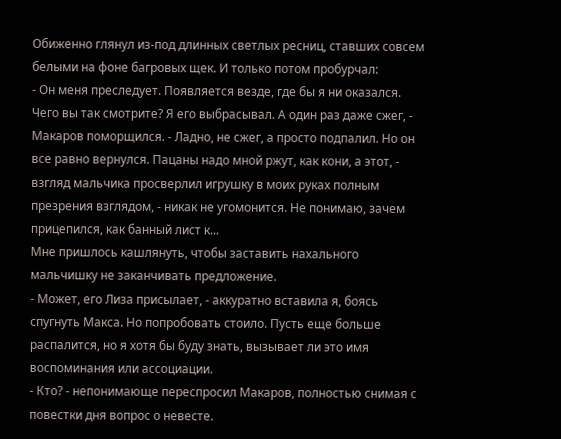Обиженно глянул из-под длинных светлых ресниц, ставших совсем белыми на фоне багровых щек. И только потом пробурчал:
- Он меня преследует. Появляется везде, где бы я ни оказался. Чего вы так смотрите? Я его выбрасывал. А один раз даже сжег, - Макаров поморщился. - Ладно, не сжег, а просто подпалил. Но он все равно вернулся. Пацаны надо мной ржут, как кони, а этот, - взгляд мальчика просверлил игрушку в моих руках полным презрения взглядом, - никак не угомонится. Не понимаю, зачем прицепился, как банный лист к...
Мне пришлось кашлянуть, чтобы заставить нахального мальчишку не заканчивать предложение.
- Может, его Лиза присылает, - аккуратно вставила я, боясь спугнуть Макса. Но попробовать стоило. Пусть еще больше распалится, но я хотя бы буду знать, вызывает ли это имя воспоминания или ассоциации.
- Кто? - непонимающе переспросил Макаров, полностью снимая с повестки дня вопрос о невесте.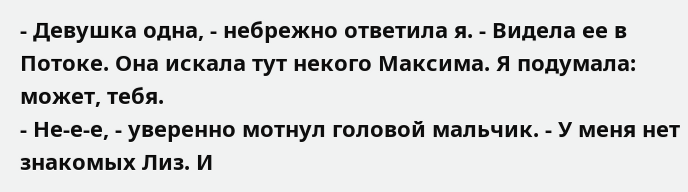- Девушка одна, - небрежно ответила я. - Видела ее в Потоке. Она искала тут некого Максима. Я подумала: может, тебя.
- Не-е-е, - уверенно мотнул головой мальчик. - У меня нет знакомых Лиз. И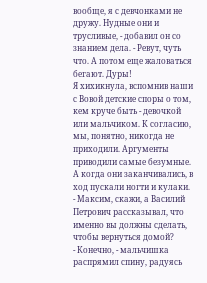вообще, я с девчонками не дружу. Нудные они и трусливые, - добавил он со знанием дела. - Ревут, чуть что. А потом еще жаловаться бегают. Дуры!
Я хихикнула, вспомнив наши с Вовой детские споры о том, кем круче быть - девочкой или мальчиком. К согласию, мы, понятно, никогда не приходили. Аргументы приводили самые безумные. А когда они заканчивались, в ход пускали ногти и кулаки.
- Максим, скажи, а Василий Петрович рассказывал, что именно вы должны сделать, чтобы вернуться домой?
- Конечно, - мальчишка распрямил спину, радуясь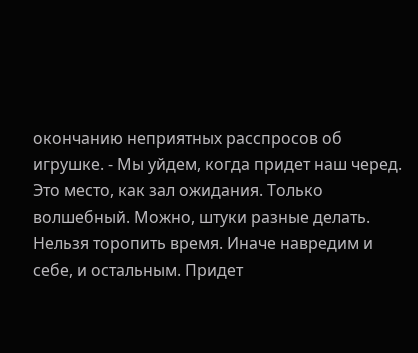окончанию неприятных расспросов об игрушке. - Мы уйдем, когда придет наш черед. Это место, как зал ожидания. Только волшебный. Можно, штуки разные делать. Нельзя торопить время. Иначе навредим и себе, и остальным. Придет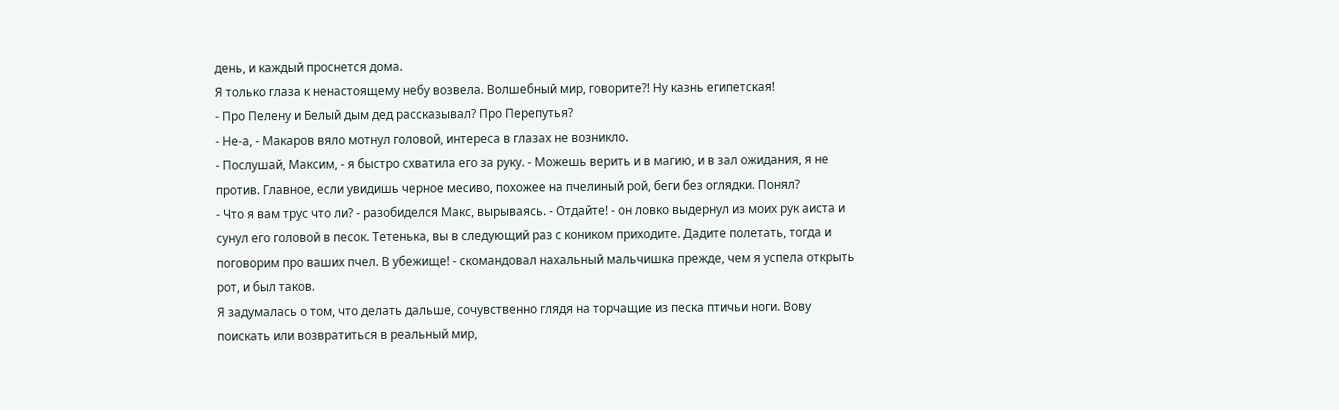день, и каждый проснется дома.
Я только глаза к ненастоящему небу возвела. Волшебный мир, говорите?! Ну казнь египетская!
- Про Пелену и Белый дым дед рассказывал? Про Перепутья?
- Не-а, - Макаров вяло мотнул головой, интереса в глазах не возникло.
- Послушай, Максим, - я быстро схватила его за руку. - Можешь верить и в магию, и в зал ожидания, я не против. Главное, если увидишь черное месиво, похожее на пчелиный рой, беги без оглядки. Понял?
- Что я вам трус что ли? - разобиделся Макс, вырываясь. - Отдайте! - он ловко выдернул из моих рук аиста и сунул его головой в песок. Тетенька, вы в следующий раз с коником приходите. Дадите полетать, тогда и поговорим про ваших пчел. В убежище! - скомандовал нахальный мальчишка прежде, чем я успела открыть рот, и был таков.
Я задумалась о том, что делать дальше, сочувственно глядя на торчащие из песка птичьи ноги. Вову поискать или возвратиться в реальный мир,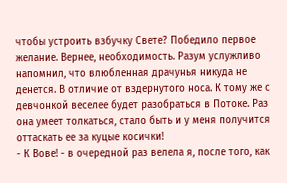чтобы устроить взбучку Свете? Победило первое желание. Вернее, необходимость. Разум услужливо напомнил, что влюбленная драчунья никуда не денется. В отличие от вздернутого носа. К тому же с девчонкой веселее будет разобраться в Потоке. Раз она умеет толкаться, стало быть и у меня получится оттаскать ее за куцые косички!
- К Вове! - в очередной раз велела я, после того, как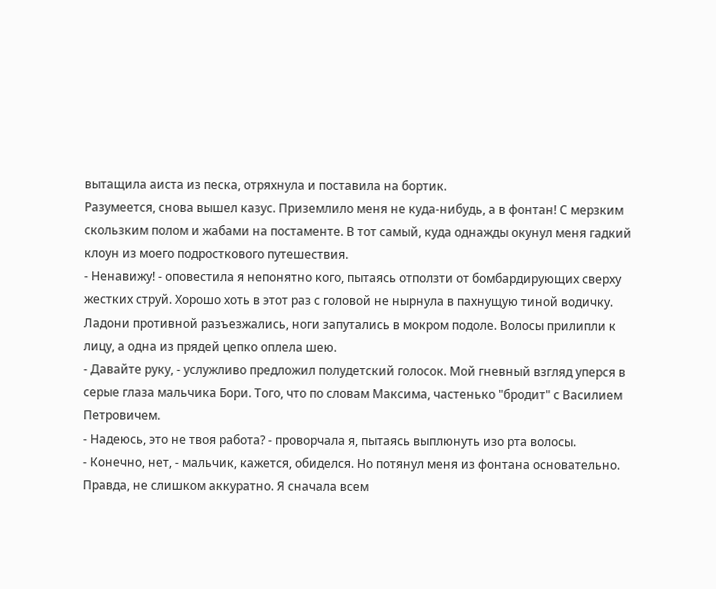вытащила аиста из песка, отряхнула и поставила на бортик.
Разумеется, снова вышел казус. Приземлило меня не куда-нибудь, а в фонтан! С мерзким скользким полом и жабами на постаменте. В тот самый, куда однажды окунул меня гадкий клоун из моего подросткового путешествия.
- Ненавижу! - оповестила я непонятно кого, пытаясь отползти от бомбардирующих сверху жестких струй. Хорошо хоть в этот раз с головой не нырнула в пахнущую тиной водичку. Ладони противной разъезжались, ноги запутались в мокром подоле. Волосы прилипли к лицу, а одна из прядей цепко оплела шею.
- Давайте руку, - услужливо предложил полудетский голосок. Мой гневный взгляд уперся в серые глаза мальчика Бори. Того, что по словам Максима, частенько "бродит" с Василием Петровичем.
- Надеюсь, это не твоя работа? - проворчала я, пытаясь выплюнуть изо рта волосы.
- Конечно, нет, - мальчик, кажется, обиделся. Но потянул меня из фонтана основательно. Правда, не слишком аккуратно. Я сначала всем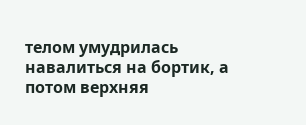телом умудрилась навалиться на бортик, а потом верхняя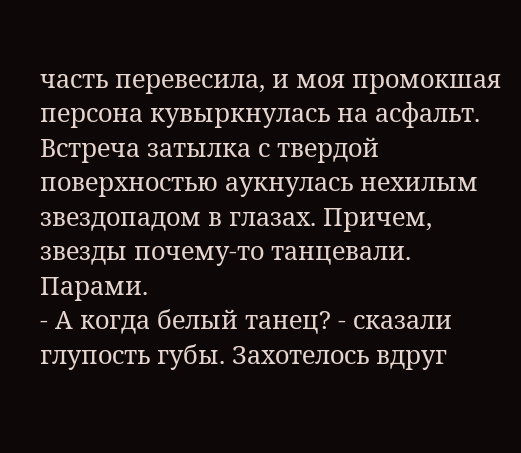часть перевесила, и моя промокшая персона кувыркнулась на асфальт. Встреча затылка с твердой поверхностью аукнулась нехилым звездопадом в глазах. Причем, звезды почему-то танцевали. Парами.
- А когда белый танец? - сказали глупость губы. Захотелось вдруг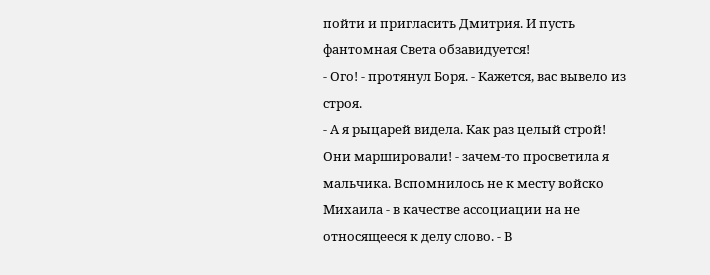пойти и пригласить Дмитрия. И пусть фантомная Света обзавидуется!
- Ого! - протянул Боря. - Кажется, вас вывело из строя.
- А я рыцарей видела. Как раз целый строй! Они маршировали! - зачем-то просветила я мальчика. Вспомнилось не к месту войско Михаила - в качестве ассоциации на не относящееся к делу слово. - В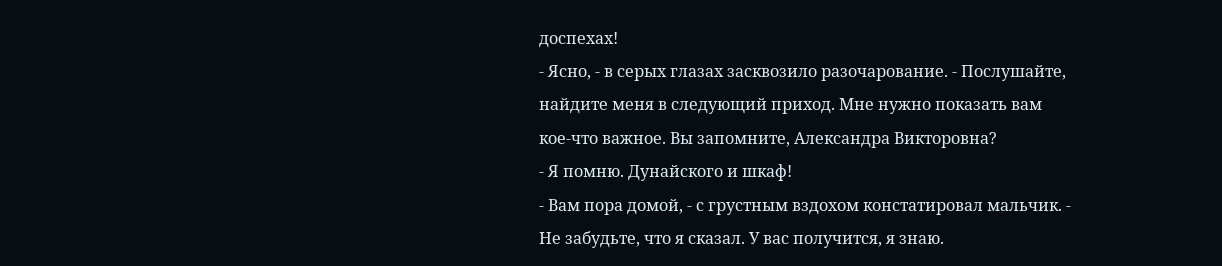доспехах!
- Ясно, - в серых глазах засквозило разочарование. - Послушайте, найдите меня в следующий приход. Мне нужно показать вам кое-что важное. Вы запомните, Александра Викторовна?
- Я помню. Дунайского и шкаф!
- Вам пора домой, - с грустным вздохом констатировал мальчик. - Не забудьте, что я сказал. У вас получится, я знаю.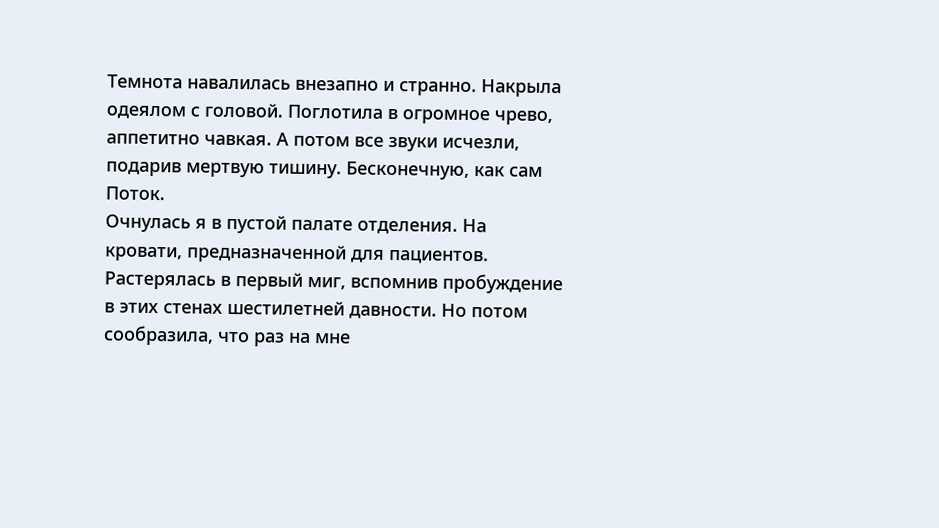Темнота навалилась внезапно и странно. Накрыла одеялом с головой. Поглотила в огромное чрево, аппетитно чавкая. А потом все звуки исчезли, подарив мертвую тишину. Бесконечную, как сам Поток.
Очнулась я в пустой палате отделения. На кровати, предназначенной для пациентов. Растерялась в первый миг, вспомнив пробуждение в этих стенах шестилетней давности. Но потом сообразила, что раз на мне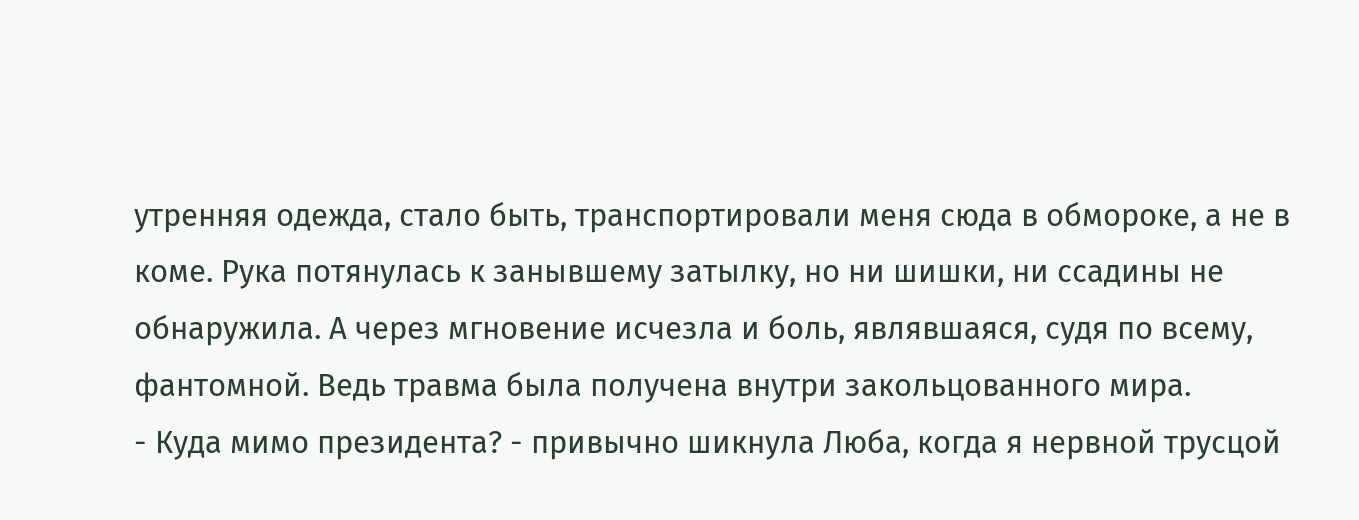утренняя одежда, стало быть, транспортировали меня сюда в обмороке, а не в коме. Рука потянулась к занывшему затылку, но ни шишки, ни ссадины не обнаружила. А через мгновение исчезла и боль, являвшаяся, судя по всему, фантомной. Ведь травма была получена внутри закольцованного мира.
- Куда мимо президента? - привычно шикнула Люба, когда я нервной трусцой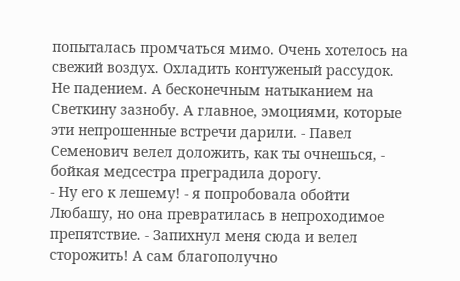попыталась промчаться мимо. Очень хотелось на свежий воздух. Охладить контуженый рассудок. Не падением. А бесконечным натыканием на Светкину зазнобу. А главное, эмоциями, которые эти непрошенные встречи дарили. - Павел Семенович велел доложить, как ты очнешься, - бойкая медсестра преградила дорогу.
- Ну его к лешему! - я попробовала обойти Любашу, но она превратилась в непроходимое препятствие. - Запихнул меня сюда и велел сторожить! А сам благополучно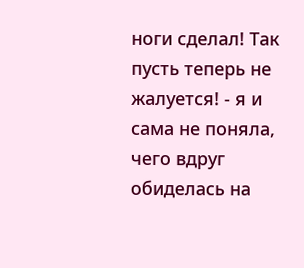ноги сделал! Так пусть теперь не жалуется! - я и сама не поняла, чего вдруг обиделась на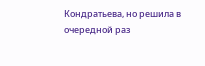Кондратьева, но решила в очередной раз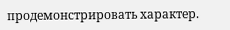продемонстрировать характер.